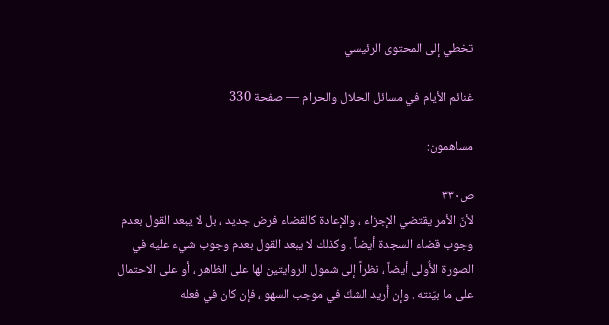تخطي إلى المحتوى الرئيسي

غنائم الأيام في مسائل الحلال والحرام — صفحة 330

مساهمون:

ص٣٣٠
لأنّ الأمر يقتضي الإجزاء ، والإعادة كالقضاء فرض جديد ، بل لا يبعد القول بعدم وجوب قضاء السجدة أيضاً . وكذلك لا يبعد القول بعدم وجوب شيء عليه في الصورة الأُولى أيضاً ، نظراً إلى شمول الروايتين لها على الظاهر ، أو على الاحتمال على ما بيّنته . وإن أُريد الشكّ في موجب السهو ، فإن كان في فعله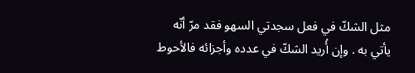مثل الشكّ في فعل سجدتي السهو فقد مرّ أنّه يأتي به . وإن أُريد الشكّ في عدده وأجزائه فالأحوط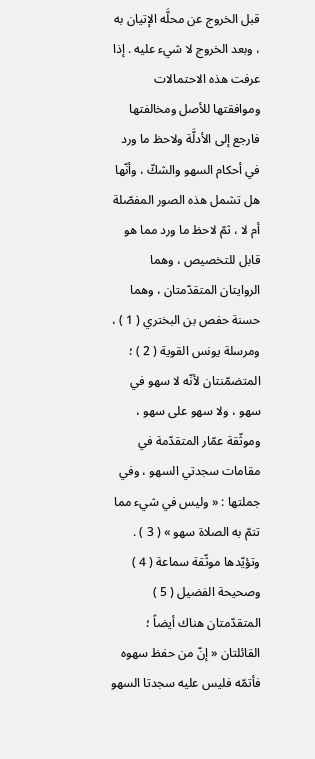قبل الخروج عن محلَّه الإتيان به ، وبعد الخروج لا شيء عليه . إذا عرفت هذه الاحتمالات وموافقتها للأصل ومخالفتها فارجع إلى الأدلَّة ولاحظ ما ورد في أحكام السهو والشكّ ، وأنّها هل تشمل هذه الصور المفصّلة أم لا ، ثمّ لاحظ ما ورد مما هو قابل للتخصيص ، وهما الروايتان المتقدّمتان ، وهما حسنة حفص بن البختري ( 1 ) ، ومرسلة يونس القوية ( 2 ) ؛ المتضمّنتان لأنّه لا سهو في سهو ، ولا سهو على سهو ، وموثّقة عمّار المتقدّمة في مقامات سجدتي السهو ، وفي جملتها : « وليس في شيء مما تتمّ به الصلاة سهو » ( 3 ) . وتؤيّدها موثّقة سماعة ( 4 ) وصحيحة الفضيل ( 5 ) المتقدّمتان هناك أيضاً ؛ القائلتان « إنّ من حفظ سهوه فأتمّه فليس عليه سجدتا السهو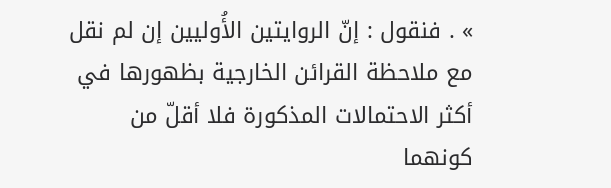» . فنقول : إنّ الروايتين الأُوليين إن لم نقل مع ملاحظة القرائن الخارجية بظهورها في أكثر الاحتمالات المذكورة فلا أقلّ من كونهما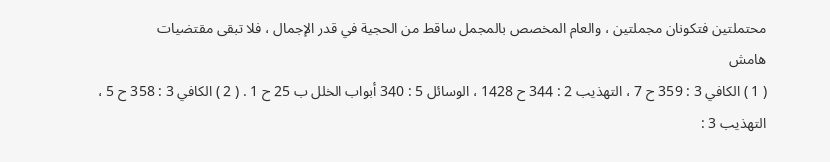محتملتين فتكونان مجملتين ، والعام المخصص بالمجمل ساقط من الحجية في قدر الإجمال ، فلا تبقى مقتضيات
هامش
( 1 ) الكافي 3 : 359 ح 7 ، التهذيب 2 : 344 ح 1428 ، الوسائل 5 : 340 أبواب الخلل ب 25 ح 1 . ( 2 ) الكافي 3 : 358 ح 5 ، التهذيب 3 :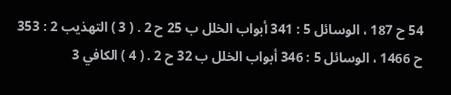54 ح 187 ، الوسائل 5 : 341 أبواب الخلل ب 25 ح 2 . ( 3 ) التهذيب 2 : 353 ح 1466 ، الوسائل 5 : 346 أبواب الخلل ب 32 ح 2 . ( 4 ) الكافي 3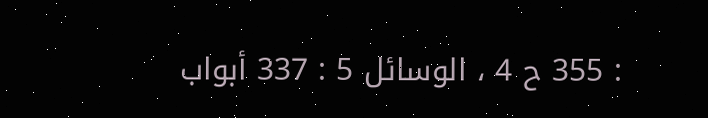: 355 ح 4 ، الوسائل 5 : 337 أبواب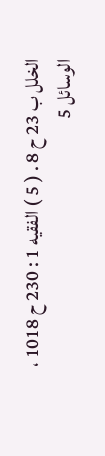الخلل ب 23 ح 8 . ( 5 ) الفقيه 1 : 230 ح 1018 ، الوسائل 5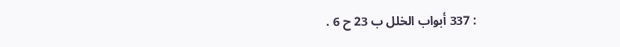: 337 أبواب الخلل ب 23 ح 6 .